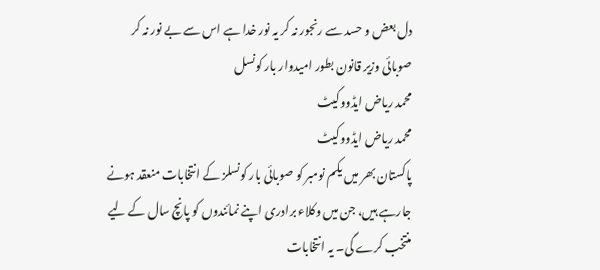دل بعض و حسد سے رنجور نہ کر یہ نور خدا ہے اس سے بے نور نہ کر
صوبائی وزیر قانون بطور امیدوار بار کونسل
محمد ریاض ایڈووکیٹ
محمد ریاض ایڈووکیٹ
پاکستان بھر میں یکم نومبر کو صوبائی بار کونسلز کے انتخابات منعقد ہونے جارہے ہیں، جن میں وکلاء برادری اپنے نمائندوں کو پانچ سال کے لیے منتخب کرے گی۔ یہ انتخابات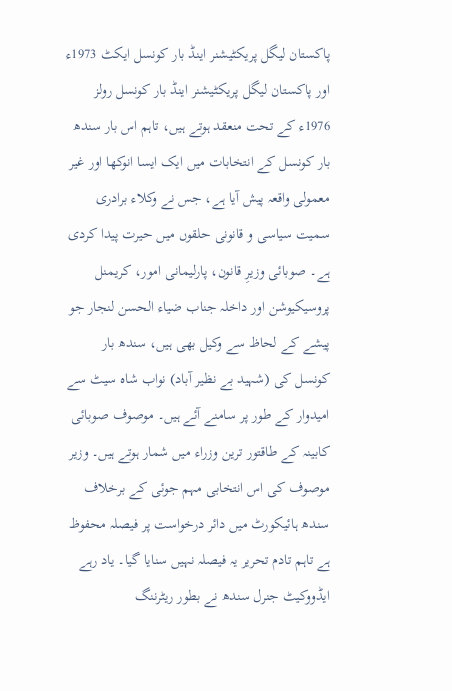پاکستان لیگل پریکٹیشنر اینڈ بار کونسل ایکٹ 1973ء اور پاکستان لیگل پریکٹیشنر اینڈ بار کونسل رولز 1976ء کے تحت منعقد ہوتے ہیں، تاہم اس بار سندھ بار کونسل کے انتخابات میں ایک ایسا انوکھا اور غیر معمولی واقعہ پیش آیا ہے، جس نے وکلاء برادری سمیت سیاسی و قانونی حلقوں میں حیرت پیدا کردی ہے۔ صوبائی وزیرِ قانون، پارلیمانی امور، کریمنل پروسیکیوشن اور داخلہ جناب ضیاء الحسن لنجار جو پیشے کے لحاظ سے وکیل بھی ہیں، سندھ بار کونسل کی (شہید بے نظیر آباد) نواب شاہ سیٹ سے امیدوار کے طور پر سامنے آئے ہیں۔ موصوف صوبائی کابینہ کے طاقتور ترین وزراء میں شمار ہوتے ہیں۔ وزیر موصوف کی اس انتخابی مہم جوئی کے برخلاف سندھ ہائیکورٹ میں دائر درخواست پر فیصلہ محفوظ ہے تاہم تادم تحریر یہ فیصلہ نہیں سنایا گیا۔ یاد رہے ایڈووکیٹ جنرل سندھ نے بطور ریٹرننگ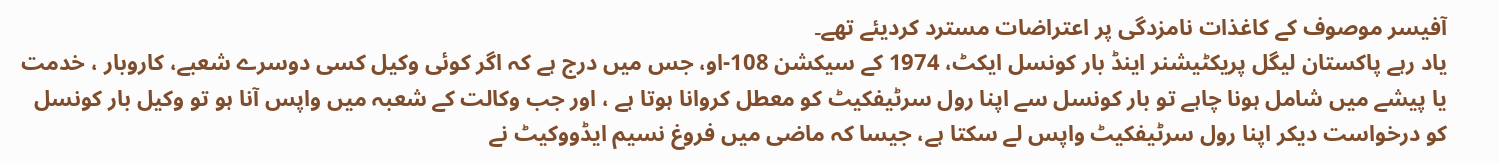آفیسر موصوف کے کاغذات نامزدگی پر اعتراضات مسترد کردیئے تھے۔
یاد رہے پاکستان لیگل پریکٹیشنر اینڈ بار کونسل ایکٹ، 1974 کے سیکشن 108-او، جس میں درج ہے کہ اگر کوئی وکیل کسی دوسرے شعبے، کاروبار ، خدمت یا پیشے میں شامل ہونا چاہے تو بار کونسل سے اپنا رول سرٹیفکیٹ کو معطل کروانا ہوتا ہے ، اور جب وکالت کے شعبہ میں واپس آنا ہو تو وکیل بار کونسل کو درخواست دیکر اپنا رول سرٹیفکیٹ واپس لے سکتا ہے، جیسا کہ ماضی میں فروغ نسیم ایڈووکیٹ نے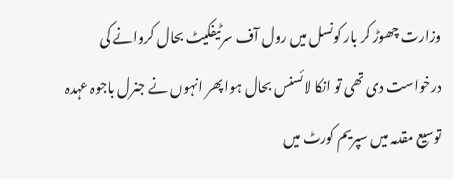وزارت چھوڑ کر بار کونسل میں رول آف سرٹیفکیٹ بحال کروانے کی درخواست دی تھی تو انکا لائسنس بحال ہوا پھر انہوں نے جنرل باجوہ عہدہ توسیع مقدمہ میں سپریم کورٹ میں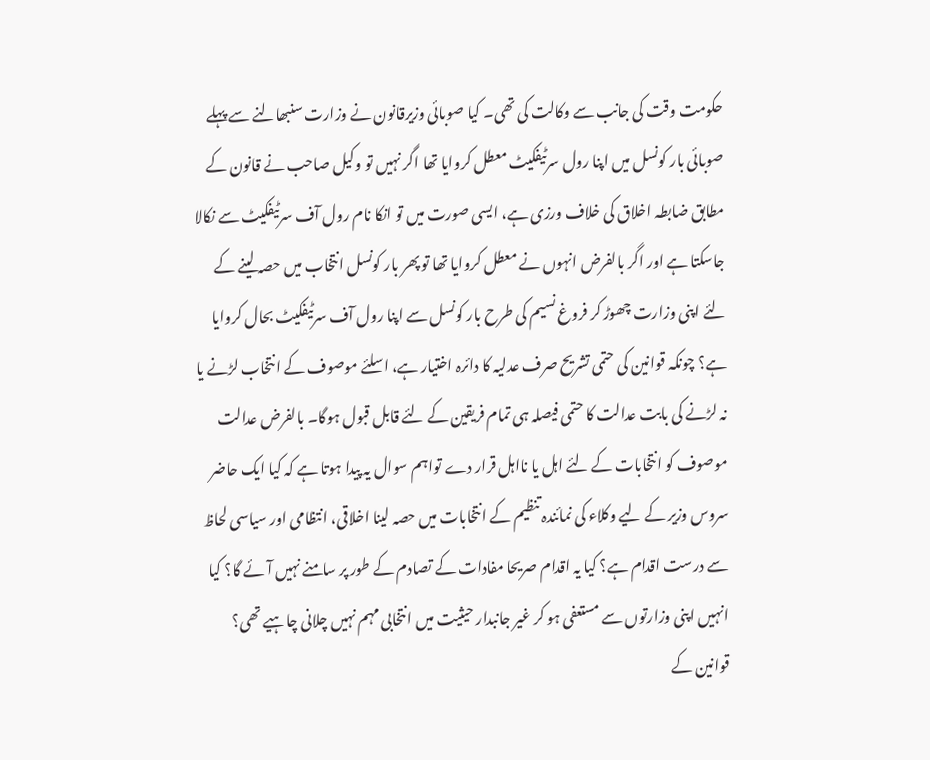حکومت وقت کی جانب سے وکالت کی تھی۔ کیا صوبائی وزیرقانون نے وزارت سنبھالنے سے پہلے صوبائی بار کونسل میں اپنا رول سرٹیفکیٹ معطل کروایا تھا اگر نہیں تو وکیل صاحب نے قانون کے مطابق ضابطہ اخلاق کی خلاف ورزی ہے، ایسی صورت میں تو انکا نام رول آف سرٹیفکیٹ سے نکالا جاسکتا ہے اور اگر بالفرض انہوں نے معطل کروایا تھا تو پھر بار کونسل انتخاب میں حصہ لینے کے لئے اپنی وزارت چھوڑ کر فروغ نسیم کی طرح بار کونسل سے اپنا رول آف سرٹیفکیٹ بحال کروایا ہے؟ چونکہ قوانین کی حتمی تشریح صرف عدلیہ کا دائرہ اختیار ہے، اسلئے موصوف کے انتخاب لڑنے یا نہ لڑنے کی بابت عدالت کا حتمی فیصلہ ہی تمام فریقین کے لئے قابل قبول ہوگا۔ بالفرض عدالت موصوف کو انتخابات کے لئے اہل یا نااہل قرار دے تواہم سوال یہ پیدا ہوتا ہے کہ کیا ایک حاضر سروس وزیر کے لیے وکلاء کی نمائندہ تنظیم کے انتخابات میں حصہ لینا اخلاقی، انتظامی اور سیاسی لحاظ سے درست اقدام ہے؟ کیا یہ اقدام صریحا مفادات کے تصادم کے طور پر سامنے نہیں آئے گا؟ کیا انہیں اپنی وزارتوں سے مستعفی ہو کر غیر جانبدار حیثیت میں انتخابی مہم نہیں چلانی چاہیے تھی؟
قوانین کے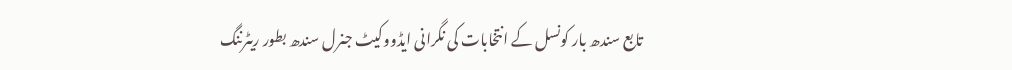تابع سندھ بار کونسل کے انتخابات کی نگرانی ایڈووکیٹ جنرل سندھ بطور ریٹرننگ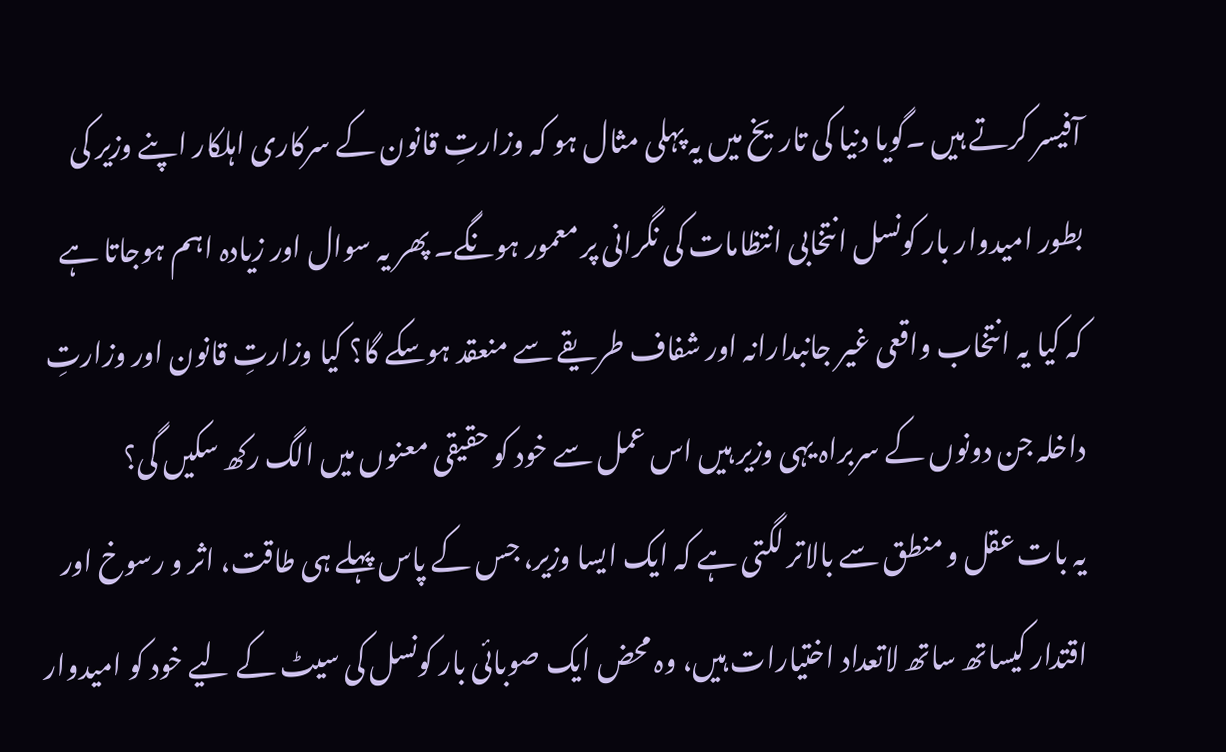آفیسر کرتے ہیں ۔گویا دنیا کی تاریخ میں یہ پہلی مثال ہو کہ وزارتِ قانون کے سرکاری اہلکار اپنے وزیر کی بطور امیدوار بار کونسل انتخابی انتظامات کی نگرانی پر معمور ہونگے۔ پھر یہ سوال اور زیادہ اہم ہوجاتا ہے کہ کیا یہ انتخاب واقعی غیر جانبدارانہ اور شفاف طریقے سے منعقد ہوسکے گا؟ کیا وزارتِ قانون اور وزارتِ داخلہ جن دونوں کے سربراہ یہی وزیر ہیں اس عمل سے خود کو حقیقی معنوں میں الگ رکھ سکیں گی؟
یہ بات عقل و منطق سے بالاتر لگتی ہے کہ ایک ایسا وزیر، جس کے پاس پہلے ہی طاقت، اثر و رسوخ اور اقتدار کیساتھ ساتھ لاتعداد اختیارات ہیں، وہ محض ایک صوبائی بار کونسل کی سیٹ کے لیے خود کو امیدوار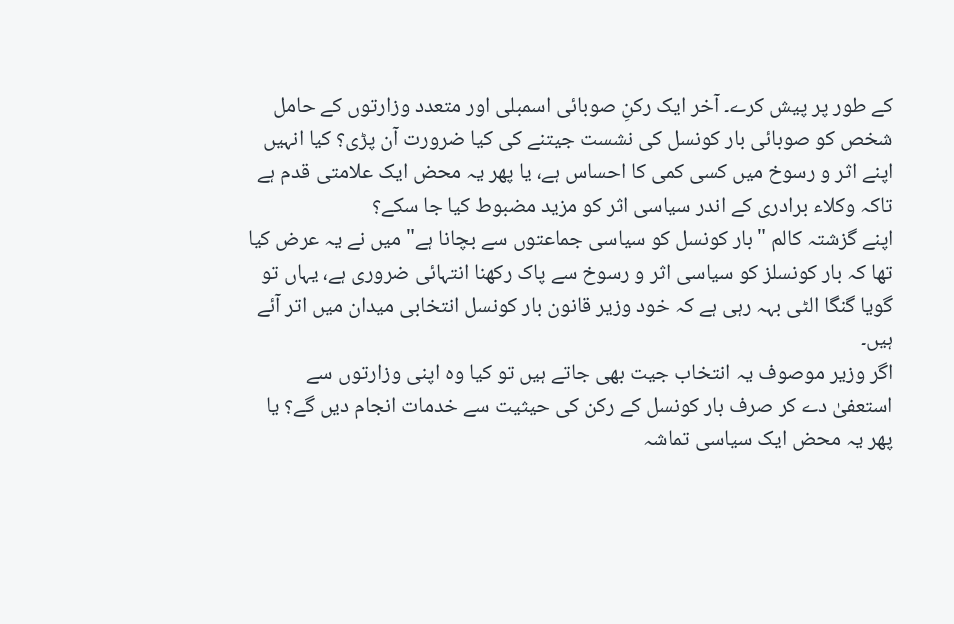کے طور پر پیش کرے۔ آخر ایک رکنِ صوبائی اسمبلی اور متعدد وزارتوں کے حامل شخص کو صوبائی بار کونسل کی نشست جیتنے کی کیا ضرورت آن پڑی؟ کیا انہیں اپنے اثر و رسوخ میں کسی کمی کا احساس ہے، یا پھر یہ محض ایک علامتی قدم ہے تاکہ وکلاء برادری کے اندر سیاسی اثر کو مزید مضبوط کیا جا سکے؟
اپنے گزشتہ کالم "بار کونسل کو سیاسی جماعتوں سے بچانا ہے" میں نے یہ عرض کیا تھا کہ بار کونسلز کو سیاسی اثر و رسوخ سے پاک رکھنا انتہائی ضروری ہے، یہاں تو گویا گنگا الٹی بہہ رہی ہے کہ خود وزیر قانون بار کونسل انتخابی میدان میں اتر آئے ہیں۔
اگر وزیر موصوف یہ انتخاب جیت بھی جاتے ہیں تو کیا وہ اپنی وزارتوں سے استعفیٰ دے کر صرف بار کونسل کے رکن کی حیثیت سے خدمات انجام دیں گے؟ یا پھر یہ محض ایک سیاسی تماشہ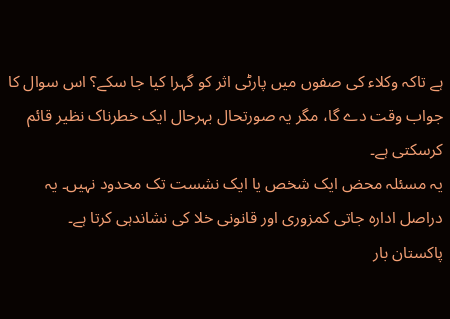ہے تاکہ وکلاء کی صفوں میں پارٹی اثر کو گہرا کیا جا سکے؟ اس سوال کا جواب وقت دے گا، مگر یہ صورتحال بہرحال ایک خطرناک نظیر قائم کرسکتی ہے۔
یہ مسئلہ محض ایک شخص یا ایک نشست تک محدود نہیں۔ یہ دراصل ادارہ جاتی کمزوری اور قانونی خلا کی نشاندہی کرتا ہے۔
پاکستان بار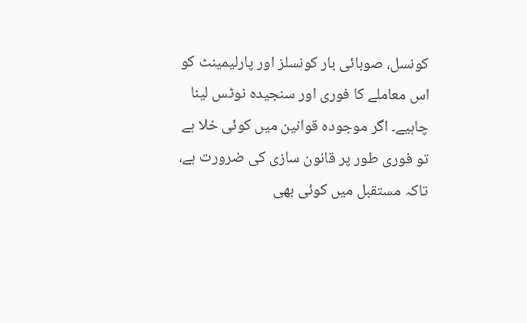کونسل، صوبائی بار کونسلز اور پارلیمینٹ کو اس معاملے کا فوری اور سنجیدہ نوٹس لینا چاہیے۔ اگر موجودہ قوانین میں کوئی خلا ہے تو فوری طور پر قانون سازی کی ضرورت ہے، تاکہ مستقبل میں کوئی بھی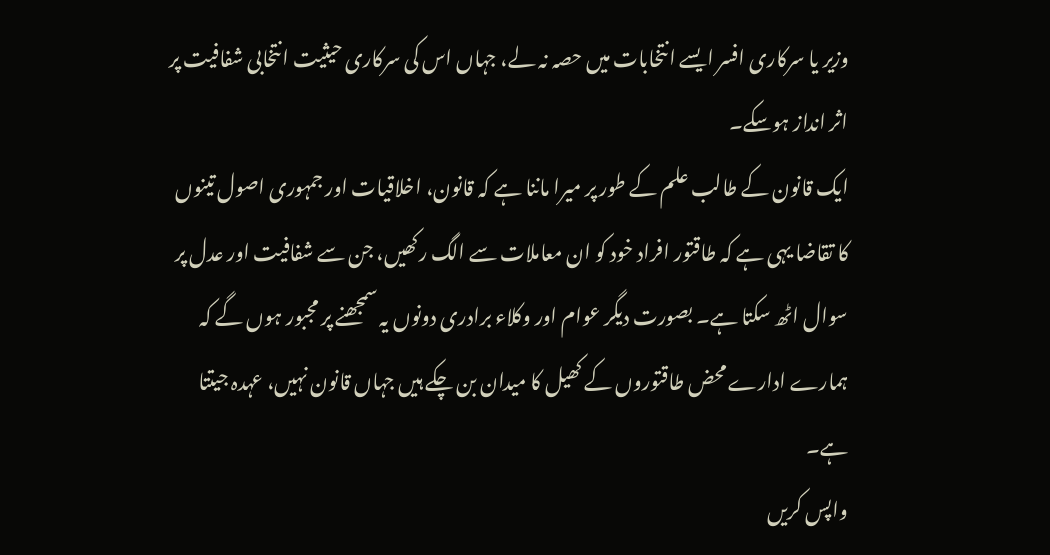وزیر یا سرکاری افسر ایسے انتخابات میں حصہ نہ لے، جہاں اس کی سرکاری حیثیت انتخابی شفافیت پر اثر انداز ہوسکے۔
ایک قانون کے طالب علم کے طور پر میرا ماننا ہے کہ قانون، اخلاقیات اور جمہوری اصول تینوں کا تقاضا یہی ہے کہ طاقتور افراد خود کو ان معاملات سے الگ رکھیں، جن سے شفافیت اور عدل پر سوال اٹھ سکتا ہے۔ بصورت دیگر عوام اور وکلاء برادری دونوں یہ سمجھنے پر مجبور ہوں گے کہ ہمارے ادارے محض طاقتوروں کے کھیل کا میدان بن چکے ہیں جہاں قانون نہیں، عہدہ جیتتا ہے۔
واپس کریں